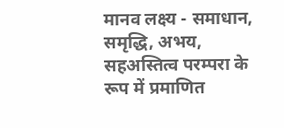मानव लक्ष्य - समाधान, समृद्धि, अभय, सहअस्तित्व परम्परा के रूप में प्रमाणित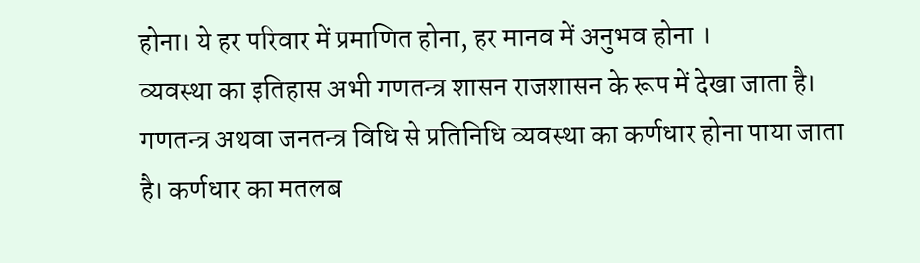होना। ये हर परिवार में प्रमाणित होना, हर मानव में अनुभव होना ।
व्यवस्था का इतिहास अभी गणतन्त्र शासन राजशासन के रूप में देखा जाता है। गणतन्त्र अथवा जनतन्त्र विधि से प्रतिनिधि व्यवस्था का कर्णधार होना पाया जाता है। कर्णधार का मतलब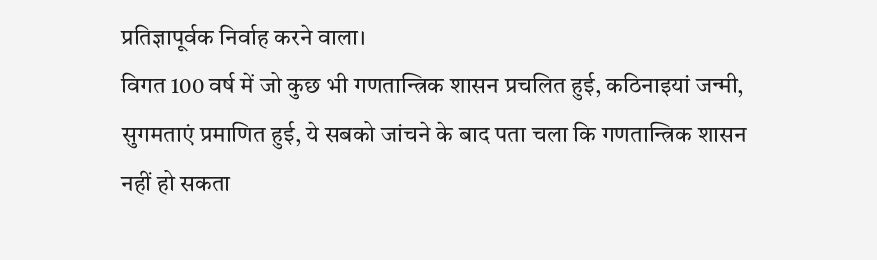प्रतिज्ञापूर्वक निर्वाह करने वाला।
विगत 100 वर्ष में जो कुछ भी गणतान्त्रिक शासन प्रचलित हुई, कठिनाइयां जन्मी, सुगमताएं प्रमाणित हुई, ये सबको जांचने के बाद पता चला कि गणतान्त्रिक शासन नहीं हो सकता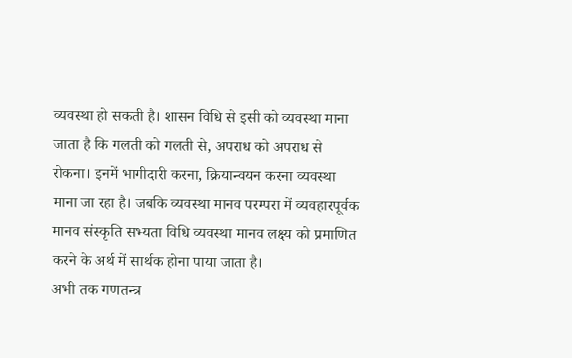व्यवस्था हो सकती है। शासन विधि से इसी को व्यवस्था माना जाता है कि गलती को गलती से, अपराध को अपराध से रोकना। इनमें भागीदारी करना, क्रियान्वयन करना व्यवस्था माना जा रहा है। जबकि व्यवस्था मानव परम्परा में व्यवहारपूर्वक मानव संस्कृति सभ्यता विधि व्यवस्था मानव लक्ष्य को प्रमाणित करने के अर्थ में सार्थक होना पाया जाता है।
अभी तक गणतन्त्र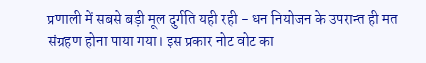प्रणाली में सबसे बड़ी मूल दुर्गति यही रही - धन नियोजन के उपरान्त ही मत संग्रहण होना पाया गया। इस प्रकार नोट वोट का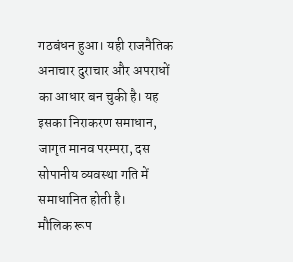गठबंधन हुआ। यही राजनैतिक अनाचार दुराचार और अपराधों का आधार बन चुकी है। यह इसका निराकरण समाधान, जागृत मानव परम्परा, दस सोपानीय व्यवस्था गति में समाधानित होती है।
मौलिक रूप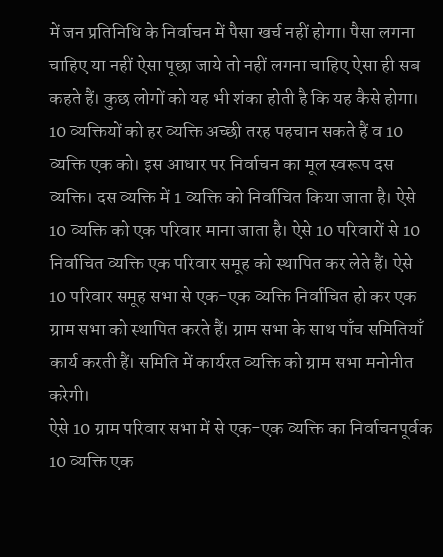में जन प्रतिनिधि के निर्वाचन में पैसा खर्च नहीं होगा। पैसा लगना चाहिए या नहीं ऐसा पूछा जाये तो नहीं लगना चाहिए ऐसा ही सब कहते हैं। कुछ लोगों को यह भी शंका होती है कि यह कैसे होगा।
10 व्यक्तियों को हर व्यक्ति अच्छी तरह पहचान सकते हैं व 10 व्यक्ति एक को। इस आधार पर निर्वाचन का मूल स्वरूप दस व्यक्ति। दस व्यक्ति में 1 व्यक्ति को निर्वाचित किया जाता है। ऐसे 10 व्यक्ति को एक परिवार माना जाता है। ऐसे 10 परिवारों से 10 निर्वाचित व्यक्ति एक परिवार समूह को स्थापित कर लेते हैं। ऐसे 10 परिवार समूह सभा से एक-एक व्यक्ति निर्वाचित हो कर एक ग्राम सभा को स्थापित करते हैं। ग्राम सभा के साथ पाँच समितियाँ कार्य करती हैं। समिति में कार्यरत व्यक्ति को ग्राम सभा मनोनीत करेगी।
ऐसे 10 ग्राम परिवार सभा में से एक-एक व्यक्ति का निर्वाचनपूर्वक 10 व्यक्ति एक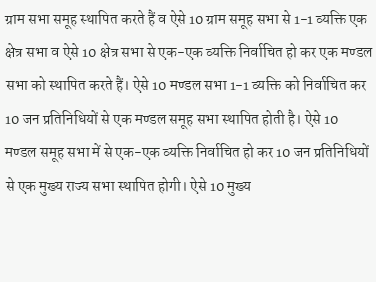ग्राम सभा समूह स्थापित करते हैं व ऐसे 10 ग्राम समूह सभा से 1-1 व्यक्ति एक क्षेत्र सभा व ऐसे 10 क्षेत्र सभा से एक-एक व्यक्ति निर्वाचित हो कर एक मण्डल सभा को स्थापित करते हैं। ऐसे 10 मण्डल सभा 1-1 व्यक्ति को निर्वाचित कर 10 जन प्रतिनिधियों से एक मण्डल समूह सभा स्थापित होती है। ऐसे 10 मण्डल समूह सभा में से एक-एक व्यक्ति निर्वाचित हो कर 10 जन प्रतिनिधियों से एक मुख्य राज्य सभा स्थापित होगी। ऐसे 10 मुख्य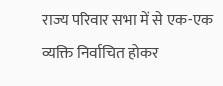राज्य परिवार सभा में से एक-एक व्यक्ति निर्वाचित होकर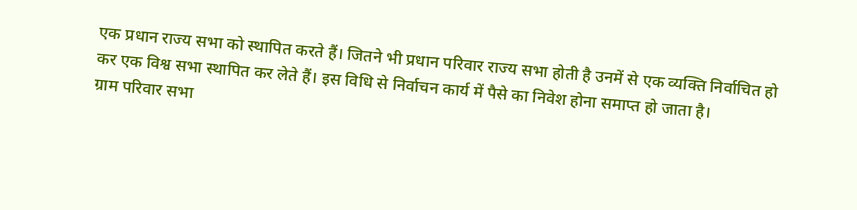एक प्रधान राज्य सभा को स्थापित करते हैं। जितने भी प्रधान परिवार राज्य सभा होती है उनमें से एक व्यक्ति निर्वाचित हो कर एक विश्व सभा स्थापित कर लेते हैं। इस विधि से निर्वाचन कार्य में पैसे का निवेश होना समाप्त हो जाता है।
ग्राम परिवार सभा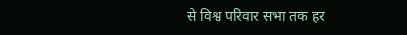से विश्व परिवार सभा तक हर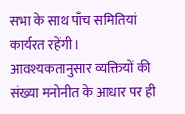सभा के साथ पाँच समितियां कार्यरत रहेंगी। आवश्यकतानुसार व्यक्तियों की संख्या मनोनीत के आधार पर ही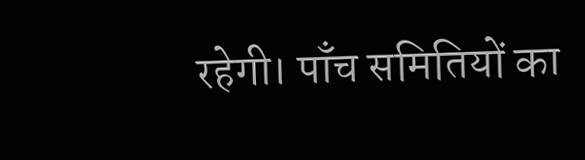रहेगी। पाँच समितियों का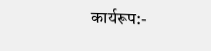कार्यरूप:-